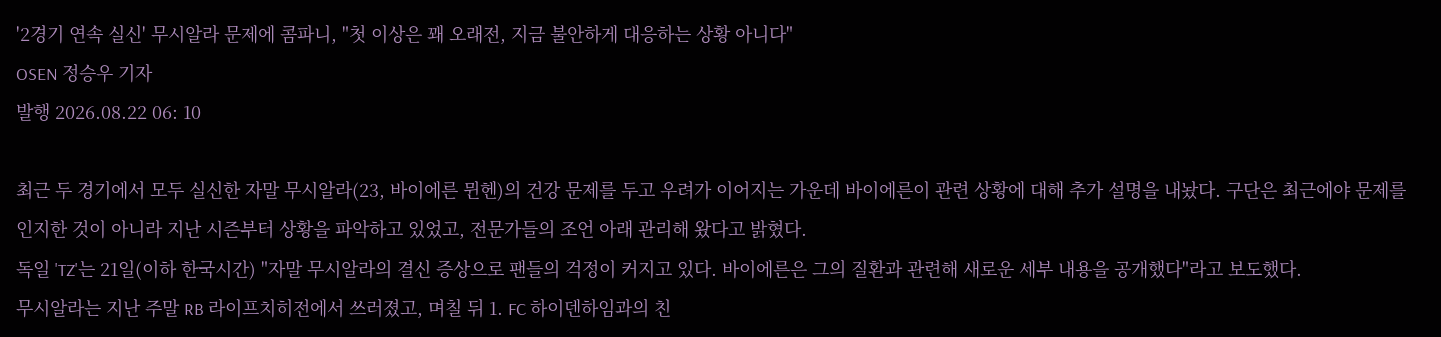'2경기 연속 실신' 무시알라 문제에 콤파니, "첫 이상은 꽤 오래전, 지금 불안하게 대응하는 상황 아니다"
OSEN 정승우 기자
발행 2026.08.22 06: 10

최근 두 경기에서 모두 실신한 자말 무시알라(23, 바이에른 뮌헨)의 건강 문제를 두고 우려가 이어지는 가운데 바이에른이 관련 상황에 대해 추가 설명을 내놨다. 구단은 최근에야 문제를 인지한 것이 아니라 지난 시즌부터 상황을 파악하고 있었고, 전문가들의 조언 아래 관리해 왔다고 밝혔다.
독일 'TZ'는 21일(이하 한국시간) "자말 무시알라의 결신 증상으로 팬들의 걱정이 커지고 있다. 바이에른은 그의 질환과 관련해 새로운 세부 내용을 공개했다"라고 보도했다.
무시알라는 지난 주말 RB 라이프치히전에서 쓰러졌고, 며칠 뒤 1. FC 하이덴하임과의 친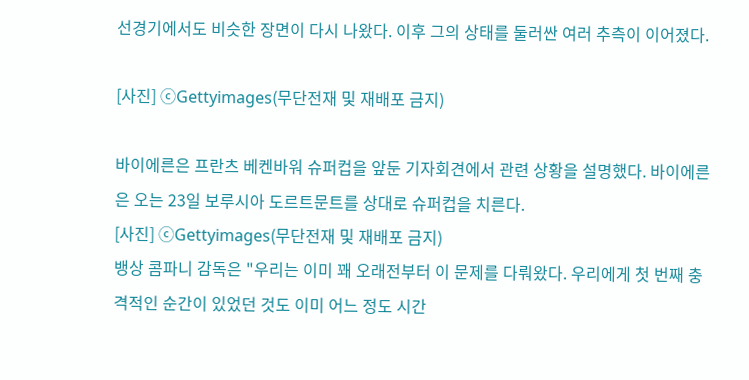선경기에서도 비슷한 장면이 다시 나왔다. 이후 그의 상태를 둘러싼 여러 추측이 이어졌다.

[사진] ⓒGettyimages(무단전재 및 재배포 금지)

바이에른은 프란츠 베켄바워 슈퍼컵을 앞둔 기자회견에서 관련 상황을 설명했다. 바이에른은 오는 23일 보루시아 도르트문트를 상대로 슈퍼컵을 치른다.
[사진] ⓒGettyimages(무단전재 및 재배포 금지)
뱅상 콤파니 감독은 "우리는 이미 꽤 오래전부터 이 문제를 다뤄왔다. 우리에게 첫 번째 충격적인 순간이 있었던 것도 이미 어느 정도 시간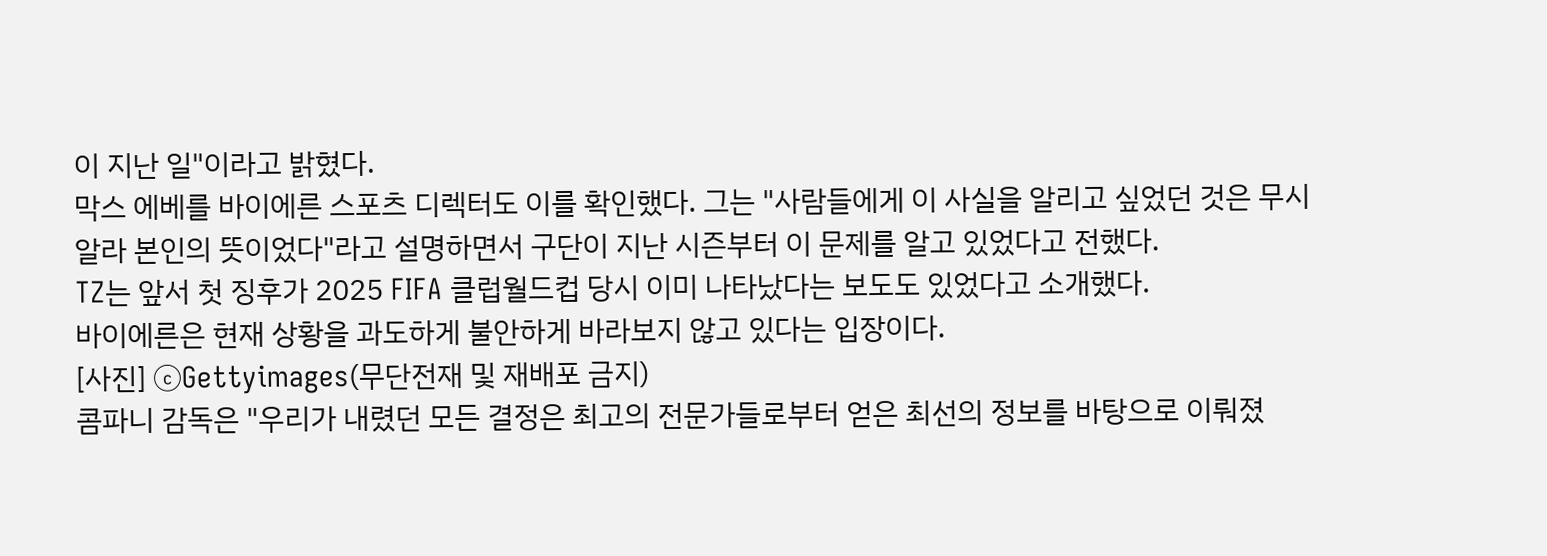이 지난 일"이라고 밝혔다.
막스 에베를 바이에른 스포츠 디렉터도 이를 확인했다. 그는 "사람들에게 이 사실을 알리고 싶었던 것은 무시알라 본인의 뜻이었다"라고 설명하면서 구단이 지난 시즌부터 이 문제를 알고 있었다고 전했다.
TZ는 앞서 첫 징후가 2025 FIFA 클럽월드컵 당시 이미 나타났다는 보도도 있었다고 소개했다.
바이에른은 현재 상황을 과도하게 불안하게 바라보지 않고 있다는 입장이다.
[사진] ⓒGettyimages(무단전재 및 재배포 금지)
콤파니 감독은 "우리가 내렸던 모든 결정은 최고의 전문가들로부터 얻은 최선의 정보를 바탕으로 이뤄졌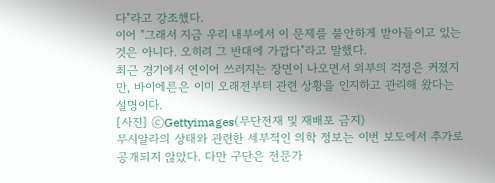다"라고 강조했다.
이어 "그래서 지금 우리 내부에서 이 문제를 불안하게 받아들이고 있는 것은 아니다. 오히려 그 반대에 가깝다"라고 말했다.
최근 경기에서 연이어 쓰러지는 장면이 나오면서 외부의 걱정은 커졌지만, 바이에른은 이미 오래전부터 관련 상황을 인지하고 관리해 왔다는 설명이다.
[사진] ⓒGettyimages(무단전재 및 재배포 금지)
무시알라의 상태와 관련한 세부적인 의학 정보는 이번 보도에서 추가로 공개되지 않았다. 다만 구단은 전문가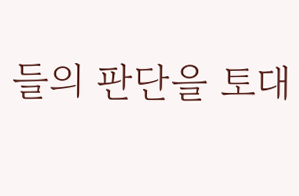들의 판단을 토대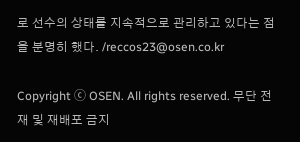로 선수의 상태를 지속적으로 관리하고 있다는 점을 분명히 했다. /reccos23@osen.co.kr

Copyright ⓒ OSEN. All rights reserved. 무단 전재 및 재배포 금지